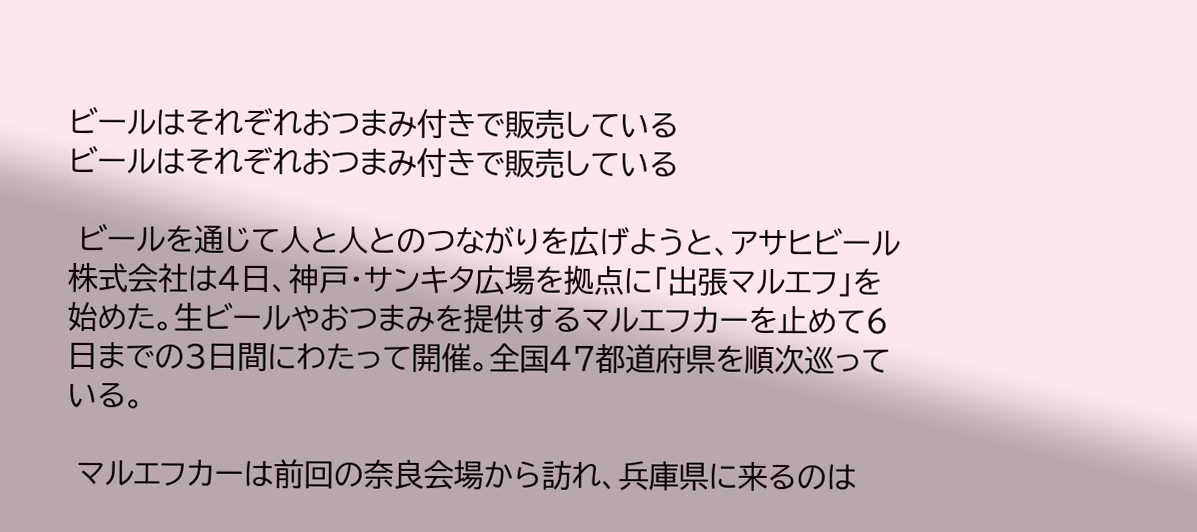ビールはそれぞれおつまみ付きで販売している
ビールはそれぞれおつまみ付きで販売している

 ビールを通じて人と人とのつながりを広げようと、アサヒビール株式会社は4日、神戸・サンキタ広場を拠点に「出張マルエフ」を始めた。生ビールやおつまみを提供するマルエフカーを止めて6日までの3日間にわたって開催。全国47都道府県を順次巡っている。

 マルエフカーは前回の奈良会場から訪れ、兵庫県に来るのは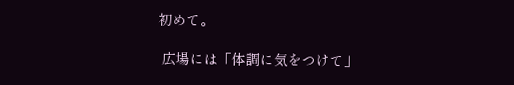初めて。

 広場には「体調に気をつけて」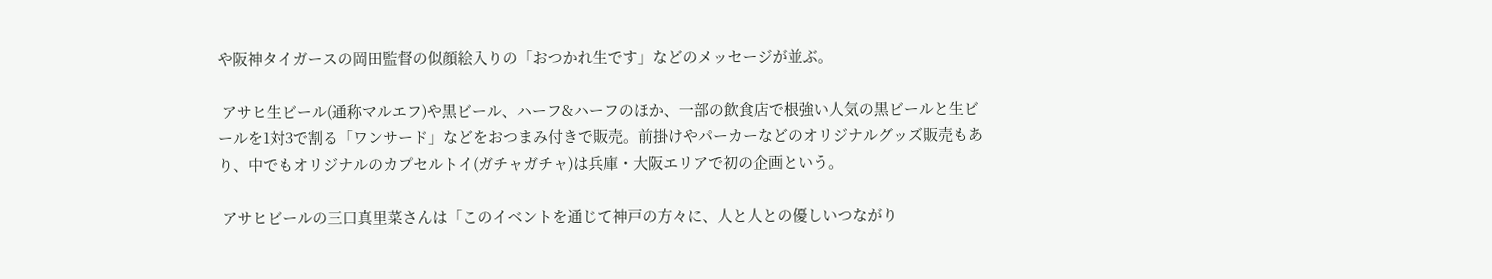や阪神タイガースの岡田監督の似顔絵入りの「おつかれ生です」などのメッセージが並ぶ。

 アサヒ生ビール(通称マルエフ)や黒ビール、ハーフ&ハーフのほか、一部の飲食店で根強い人気の黒ビールと生ビールを1対3で割る「ワンサード」などをおつまみ付きで販売。前掛けやパーカーなどのオリジナルグッズ販売もあり、中でもオリジナルのカプセルトイ(ガチャガチャ)は兵庫・大阪エリアで初の企画という。

 アサヒビールの三口真里菜さんは「このイベントを通じて神戸の方々に、人と人との優しいつながり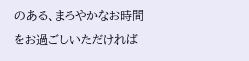のある、まろやかなお時間をお過ごしいただければ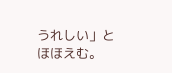うれしい」とほほえむ。